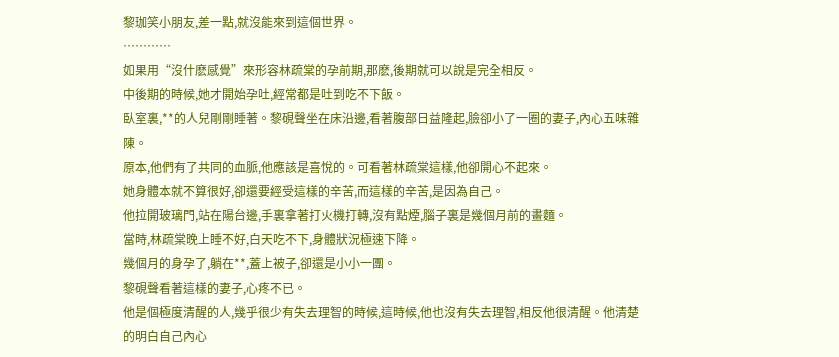黎珈笑小朋友,差一點,就沒能來到這個世界。
…………
如果用“沒什麽感覺”來形容林疏棠的孕前期,那麽,後期就可以說是完全相反。
中後期的時候,她才開始孕吐,經常都是吐到吃不下飯。
臥室裏,**的人兒剛剛睡著。黎硯聲坐在床沿邊,看著腹部日益隆起,臉卻小了一圈的妻子,內心五味雜陳。
原本,他們有了共同的血脈,他應該是喜悅的。可看著林疏棠這樣,他卻開心不起來。
她身體本就不算很好,卻還要經受這樣的辛苦,而這樣的辛苦,是因為自己。
他拉開玻璃門,站在陽台邊,手裏拿著打火機打轉,沒有點煙,腦子裏是幾個月前的畫麵。
當時,林疏棠晚上睡不好,白天吃不下,身體狀況極速下降。
幾個月的身孕了,躺在**,蓋上被子,卻還是小小一團。
黎硯聲看著這樣的妻子,心疼不已。
他是個極度清醒的人,幾乎很少有失去理智的時候,這時候,他也沒有失去理智,相反他很清醒。他清楚的明白自己內心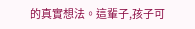的真實想法。這輩子,孩子可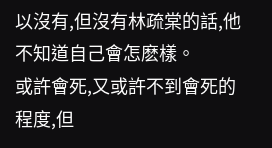以沒有,但沒有林疏棠的話,他不知道自己會怎麽樣。
或許會死,又或許不到會死的程度,但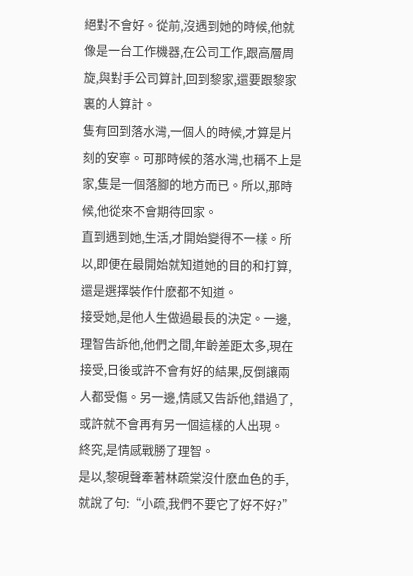絕對不會好。從前,沒遇到她的時候,他就像是一台工作機器,在公司工作,跟高層周旋,與對手公司算計,回到黎家,還要跟黎家裏的人算計。
隻有回到落水灣,一個人的時候,才算是片刻的安寧。可那時候的落水灣,也稱不上是家,隻是一個落腳的地方而已。所以,那時候,他從來不會期待回家。
直到遇到她,生活,才開始變得不一樣。所以,即便在最開始就知道她的目的和打算,還是選擇裝作什麽都不知道。
接受她,是他人生做過最長的決定。一邊,理智告訴他,他們之間,年齡差距太多,現在接受,日後或許不會有好的結果,反倒讓兩人都受傷。另一邊,情感又告訴他,錯過了,或許就不會再有另一個這樣的人出現。
終究,是情感戰勝了理智。
是以,黎硯聲牽著林疏棠沒什麽血色的手,就說了句:“小疏,我們不要它了好不好?”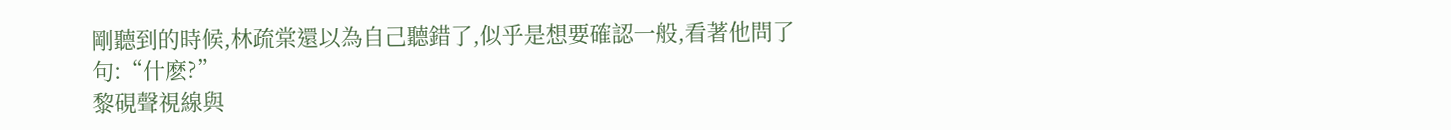剛聽到的時候,林疏棠還以為自己聽錯了,似乎是想要確認一般,看著他問了句:“什麽?”
黎硯聲視線與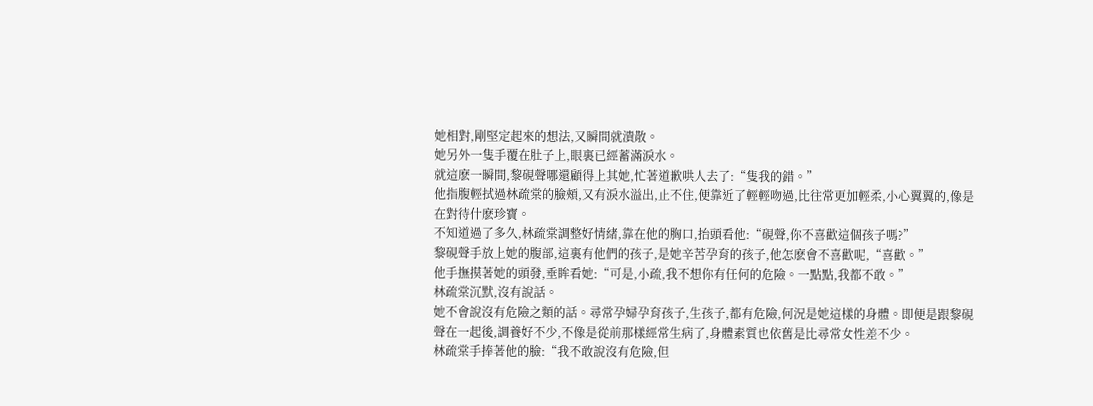她相對,剛堅定起來的想法,又瞬間就潰散。
她另外一隻手覆在肚子上,眼裏已經蓄滿淚水。
就這麽一瞬間,黎硯聲哪還顧得上其她,忙著道歉哄人去了:“隻我的錯。”
他指腹輕拭過林疏棠的臉頰,又有淚水溢出,止不住,便靠近了輕輕吻過,比往常更加輕柔,小心翼翼的,像是在對待什麽珍寶。
不知道過了多久,林疏棠調整好情緒,靠在他的胸口,抬頭看他:“硯聲,你不喜歡這個孩子嗎?”
黎硯聲手放上她的腹部,這裏有他們的孩子,是她辛苦孕育的孩子,他怎麽會不喜歡呢,“喜歡。”
他手撫摸著她的頭發,垂眸看她:“可是,小疏,我不想你有任何的危險。一點點,我都不敢。”
林疏棠沉默,沒有說話。
她不會說沒有危險之類的話。尋常孕婦孕育孩子,生孩子,都有危險,何況是她這樣的身體。即便是跟黎硯聲在一起後,調養好不少,不像是從前那樣經常生病了,身體素質也依舊是比尋常女性差不少。
林疏棠手捧著他的臉:“我不敢說沒有危險,但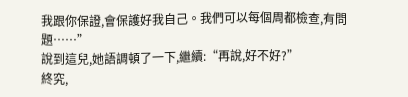我跟你保證,會保護好我自己。我們可以每個周都檢查,有問題……”
說到這兒,她語調頓了一下,繼續:“再說,好不好?”
終究,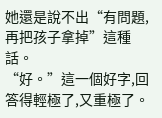她還是說不出“有問題,再把孩子拿掉”這種話。
“好。”這一個好字,回答得輕極了,又重極了。